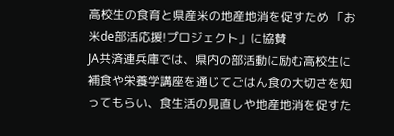高校生の食育と県産米の地産地消を促すため 「お米de部活応援!プロジェクト」に協賛
JA共済連兵庫では、県内の部活動に励む高校生に補食や栄養学講座を通じてごはん食の大切さを知ってもらい、食生活の見直しや地産地消を促すた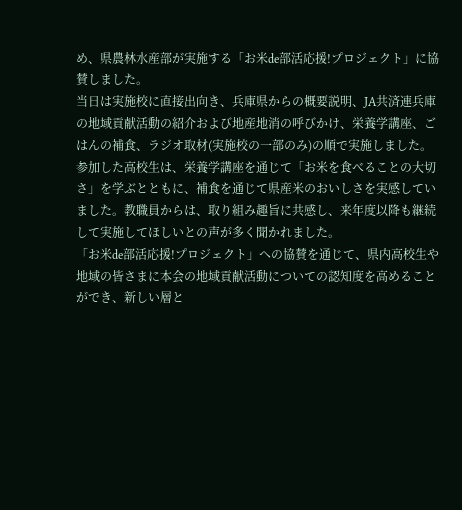め、県農林水産部が実施する「お米de部活応援!プロジェクト」に協賛しました。
当日は実施校に直接出向き、兵庫県からの概要説明、JA共済連兵庫の地域貢献活動の紹介および地産地消の呼びかけ、栄養学講座、ごはんの補食、ラジオ取材(実施校の一部のみ)の順で実施しました。
参加した高校生は、栄養学講座を通じて「お米を食べることの大切さ」を学ぶとともに、補食を通じて県産米のおいしさを実感していました。教職員からは、取り組み趣旨に共感し、来年度以降も継続して実施してほしいとの声が多く聞かれました。
「お米de部活応援!プロジェクト」への協賛を通じて、県内高校生や地域の皆さまに本会の地域貢献活動についての認知度を高めることができ、新しい層と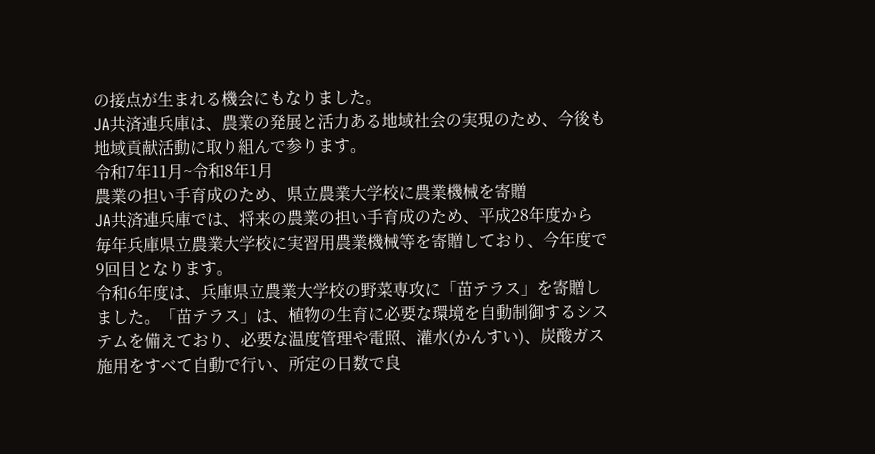の接点が生まれる機会にもなりました。
JA共済連兵庫は、農業の発展と活力ある地域社会の実現のため、今後も地域貢献活動に取り組んで参ります。
令和7年11月~令和8年1月
農業の担い手育成のため、県立農業大学校に農業機械を寄贈
JA共済連兵庫では、将来の農業の担い手育成のため、平成28年度から毎年兵庫県立農業大学校に実習用農業機械等を寄贈しており、今年度で9回目となります。
令和6年度は、兵庫県立農業大学校の野菜専攻に「苗テラス」を寄贈しました。「苗テラス」は、植物の生育に必要な環境を自動制御するシステムを備えており、必要な温度管理や電照、灌水(かんすい)、炭酸ガス施用をすべて自動で行い、所定の日数で良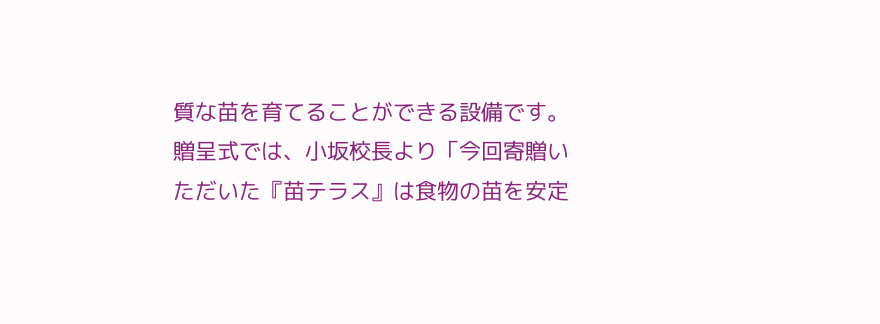質な苗を育てることができる設備です。
贈呈式では、小坂校長より「今回寄贈いただいた『苗テラス』は食物の苗を安定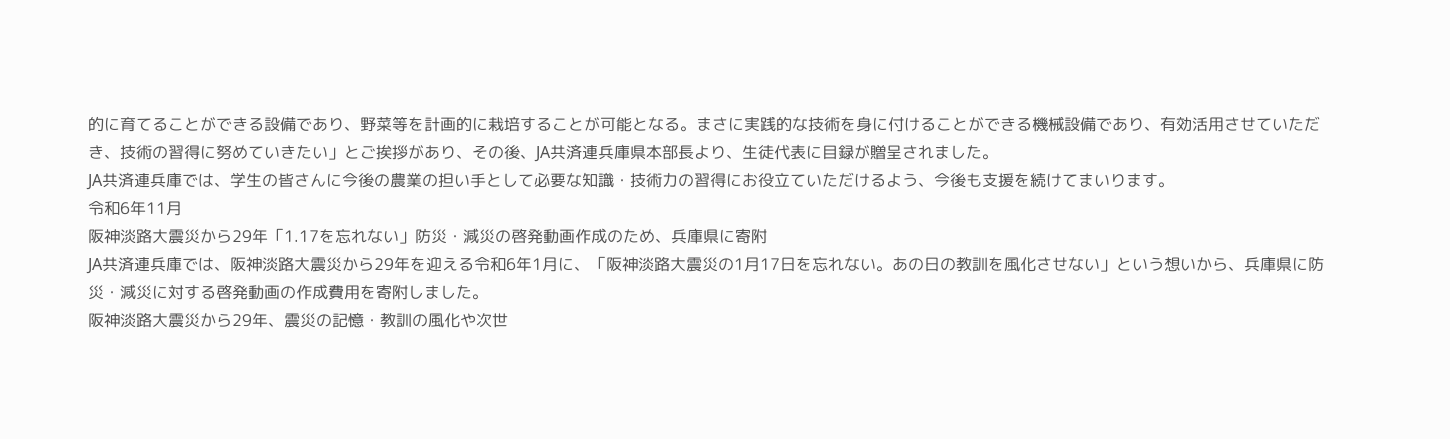的に育てることができる設備であり、野菜等を計画的に栽培することが可能となる。まさに実践的な技術を身に付けることができる機械設備であり、有効活用させていただき、技術の習得に努めていきたい」とご挨拶があり、その後、JA共済連兵庫県本部長より、生徒代表に目録が贈呈されました。
JA共済連兵庫では、学生の皆さんに今後の農業の担い手として必要な知識・技術力の習得にお役立ていただけるよう、今後も支援を続けてまいります。
令和6年11月
阪神淡路大震災から29年「1.17を忘れない」防災・減災の啓発動画作成のため、兵庫県に寄附
JA共済連兵庫では、阪神淡路大震災から29年を迎える令和6年1月に、「阪神淡路大震災の1月17日を忘れない。あの日の教訓を風化させない」という想いから、兵庫県に防災・減災に対する啓発動画の作成費用を寄附しました。
阪神淡路大震災から29年、震災の記憶・教訓の風化や次世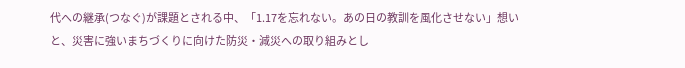代への継承(つなぐ)が課題とされる中、「1.17を忘れない。あの日の教訓を風化させない」想いと、災害に強いまちづくりに向けた防災・減災への取り組みとし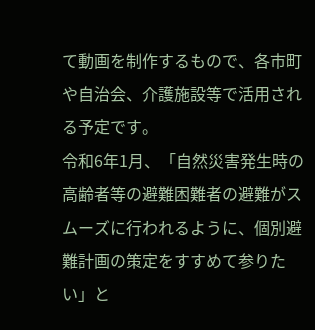て動画を制作するもので、各市町や自治会、介護施設等で活用される予定です。
令和6年1月、「自然災害発生時の高齢者等の避難困難者の避難がスムーズに行われるように、個別避難計画の策定をすすめて参りたい」と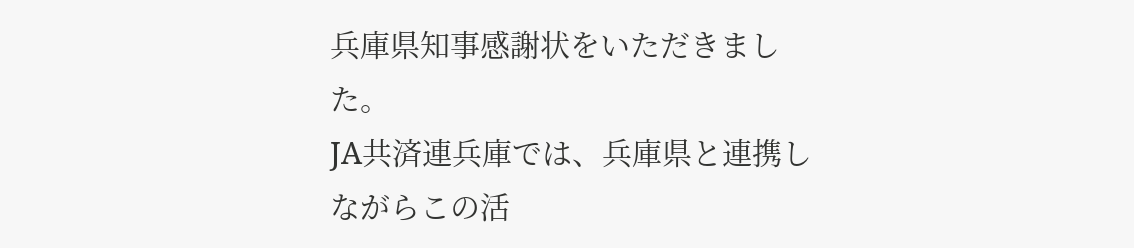兵庫県知事感謝状をいただきました。
JA共済連兵庫では、兵庫県と連携しながらこの活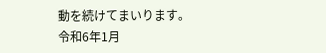動を続けてまいります。
令和6年1月